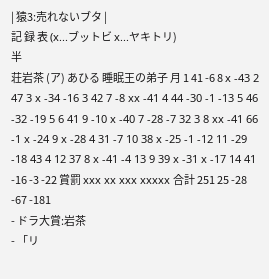| 猿3:売れないブタ |
記 録 表 (x...ブットビ x...ヤキトリ)
半
荘岩茶 (ア) あひる 睡眠王の弟子 月 1 41 -6 8 x -43 2 47 3 x -34 -16 3 42 7 -8 xx -41 4 44 -30 -1 -13 5 46 -32 -19 5 6 41 9 -10 x -40 7 -28 -7 32 3 8 xx -41 66 -1 x -24 9 x -28 4 31 -7 10 38 x -25 -1 -12 11 -29 -18 43 4 12 37 8 x -41 -4 13 9 39 x -31 x -17 14 41 -16 -3 -22 賞罰 xxx xx xxx xxxxx 合計 251 25 -28 -67 -181
- ドラ大賞:岩茶
- 「リ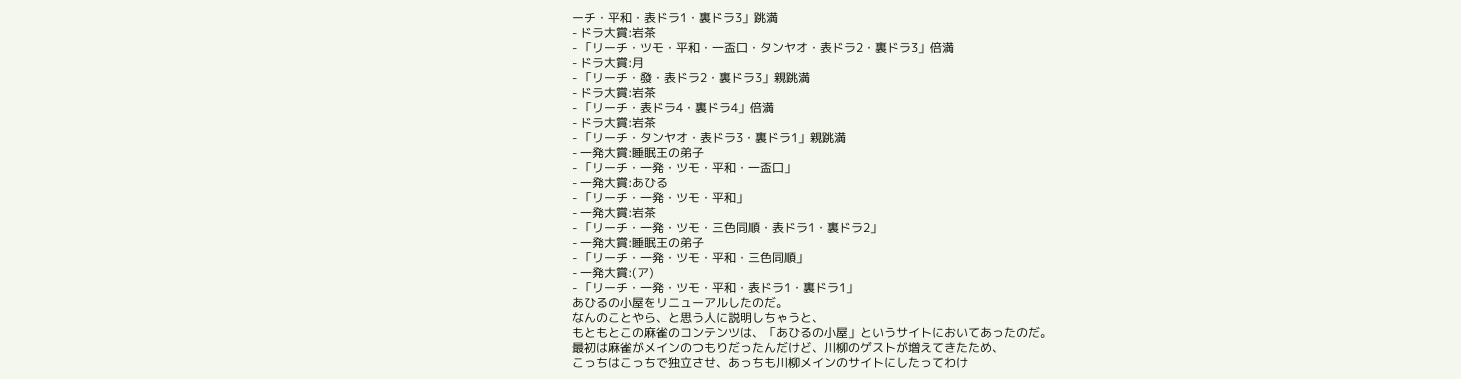ーチ・平和・表ドラ1・裏ドラ3」跳満
- ドラ大賞:岩茶
- 「リーチ・ツモ・平和・一盃口・タンヤオ・表ドラ2・裏ドラ3」倍満
- ドラ大賞:月
- 「リーチ・發・表ドラ2・裏ドラ3」親跳満
- ドラ大賞:岩茶
- 「リーチ・表ドラ4・裏ドラ4」倍満
- ドラ大賞:岩茶
- 「リーチ・タンヤオ・表ドラ3・裏ドラ1」親跳満
- 一発大賞:睡眠王の弟子
- 「リーチ・一発・ツモ・平和・一盃口」
- 一発大賞:あひる
- 「リーチ・一発・ツモ・平和」
- 一発大賞:岩茶
- 「リーチ・一発・ツモ・三色同順・表ドラ1・裏ドラ2」
- 一発大賞:睡眠王の弟子
- 「リーチ・一発・ツモ・平和・三色同順」
- 一発大賞:(ア)
- 「リーチ・一発・ツモ・平和・表ドラ1・裏ドラ1」
あひるの小屋をリニューアルしたのだ。
なんのことやら、と思う人に説明しちゃうと、
もともとこの麻雀のコンテンツは、「あひるの小屋」というサイトにおいてあったのだ。
最初は麻雀がメインのつもりだったんだけど、川柳のゲストが増えてきたため、
こっちはこっちで独立させ、あっちも川柳メインのサイトにしたってわけ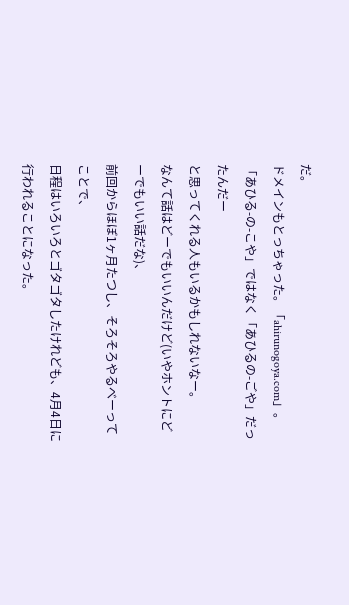だ。
ドメインもとっちゃった。「ahirunogoya.com」。
「あひる-の-こや」ではなく「あひるの-ごや」だったんだー
と思ってくれる人もいるかもしれないなー。
なんて話はどーでもいいんだけど(いやホントにどーでもいい話だな)、
前回からほぼ1ヶ月たつし、そろそろやるべーってことで、
日程はいろいろとゴタゴタしたけれども、4月4日に行われることになった。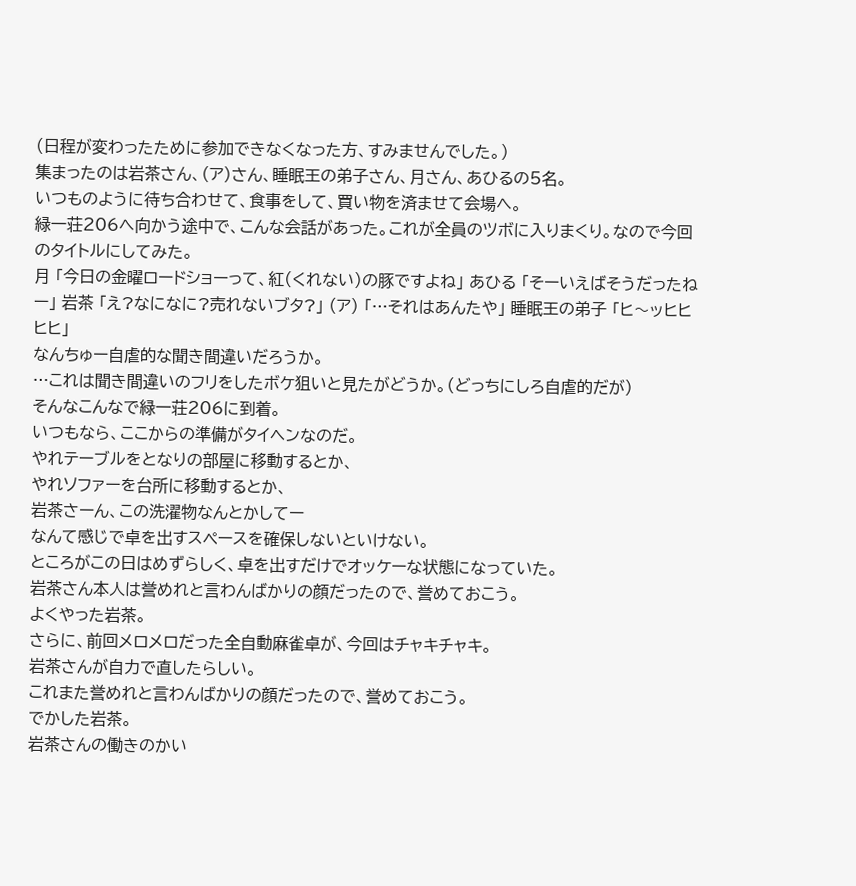(日程が変わったために参加できなくなった方、すみませんでした。)
集まったのは岩茶さん、(ア)さん、睡眠王の弟子さん、月さん、あひるの5名。
いつものように待ち合わせて、食事をして、買い物を済ませて会場へ。
緑一荘206へ向かう途中で、こんな会話があった。これが全員のツボに入りまくり。なので今回のタイトルにしてみた。
月 「今日の金曜ロードショーって、紅(くれない)の豚ですよね」 あひる 「そーいえばそうだったねー」 岩茶 「え?なになに?売れないブタ?」 (ア) 「…それはあんたや」 睡眠王の弟子 「ヒ〜ッヒヒヒヒ」
なんちゅー自虐的な聞き間違いだろうか。
…これは聞き間違いのフリをしたボケ狙いと見たがどうか。(どっちにしろ自虐的だが)
そんなこんなで緑一荘206に到着。
いつもなら、ここからの準備がタイヘンなのだ。
やれテーブルをとなりの部屋に移動するとか、
やれソファーを台所に移動するとか、
岩茶さーん、この洗濯物なんとかしてー
なんて感じで卓を出すスペースを確保しないといけない。
ところがこの日はめずらしく、卓を出すだけでオッケーな状態になっていた。
岩茶さん本人は誉めれと言わんばかりの顔だったので、誉めておこう。
よくやった岩茶。
さらに、前回メロメロだった全自動麻雀卓が、今回はチャキチャキ。
岩茶さんが自力で直したらしい。
これまた誉めれと言わんばかりの顔だったので、誉めておこう。
でかした岩茶。
岩茶さんの働きのかい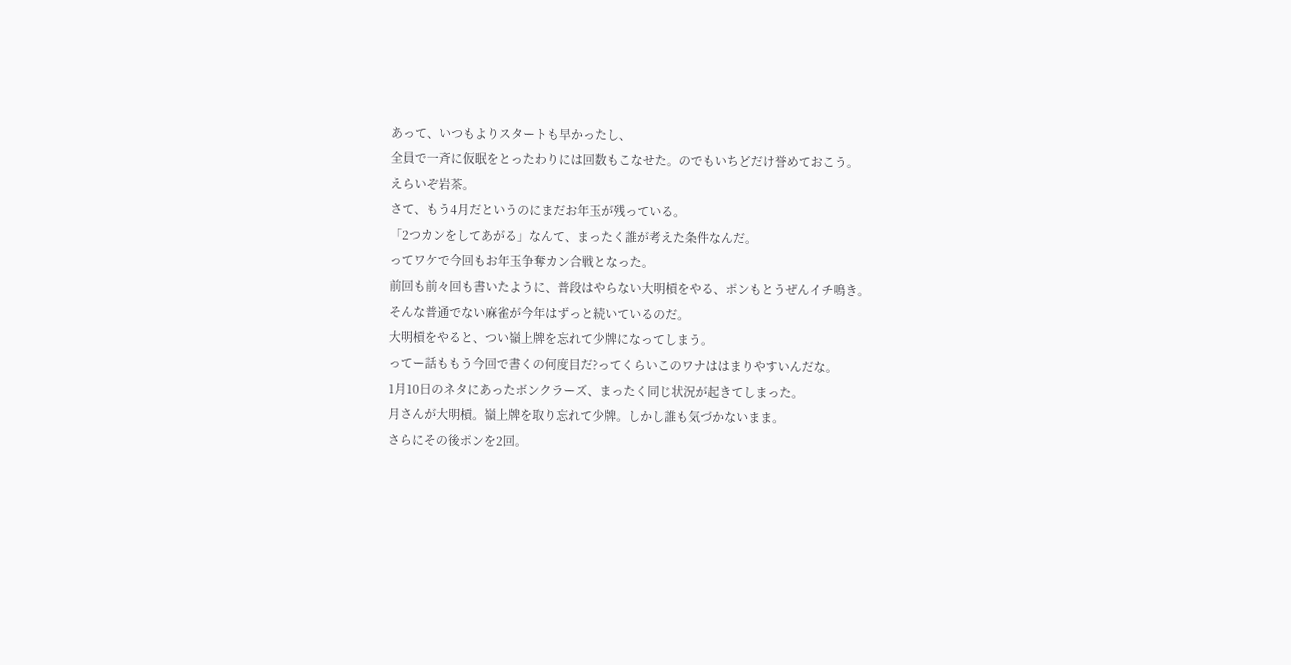あって、いつもよりスタートも早かったし、
全員で一斉に仮眠をとったわりには回数もこなせた。のでもいちどだけ誉めておこう。
えらいぞ岩茶。
さて、もう4月だというのにまだお年玉が残っている。
「2つカンをしてあがる」なんて、まったく誰が考えた条件なんだ。
ってワケで今回もお年玉争奪カン合戦となった。
前回も前々回も書いたように、普段はやらない大明槓をやる、ポンもとうぜんイチ鳴き。
そんな普通でない麻雀が今年はずっと続いているのだ。
大明槓をやると、つい嶺上牌を忘れて少牌になってしまう。
ってー話ももう今回で書くの何度目だ?ってくらいこのワナははまりやすいんだな。
1月10日のネタにあったボンクラーズ、まったく同じ状況が起きてしまった。
月さんが大明槓。嶺上牌を取り忘れて少牌。しかし誰も気づかないまま。
さらにその後ポンを2回。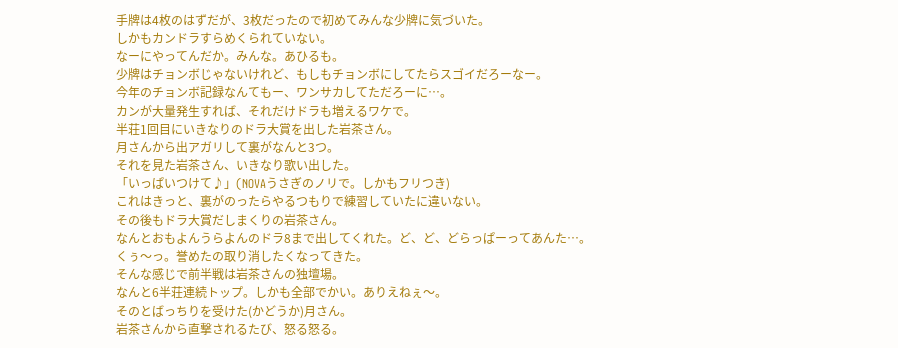手牌は4枚のはずだが、3枚だったので初めてみんな少牌に気づいた。
しかもカンドラすらめくられていない。
なーにやってんだか。みんな。あひるも。
少牌はチョンボじゃないけれど、もしもチョンボにしてたらスゴイだろーなー。
今年のチョンボ記録なんてもー、ワンサカしてただろーに…。
カンが大量発生すれば、それだけドラも増えるワケで。
半荘1回目にいきなりのドラ大賞を出した岩茶さん。
月さんから出アガリして裏がなんと3つ。
それを見た岩茶さん、いきなり歌い出した。
「いっぱいつけて♪」(NOVAうさぎのノリで。しかもフリつき)
これはきっと、裏がのったらやるつもりで練習していたに違いない。
その後もドラ大賞だしまくりの岩茶さん。
なんとおもよんうらよんのドラ8まで出してくれた。ど、ど、どらっぱーってあんた…。
くぅ〜っ。誉めたの取り消したくなってきた。
そんな感じで前半戦は岩茶さんの独壇場。
なんと6半荘連続トップ。しかも全部でかい。ありえねぇ〜。
そのとばっちりを受けた(かどうか)月さん。
岩茶さんから直撃されるたび、怒る怒る。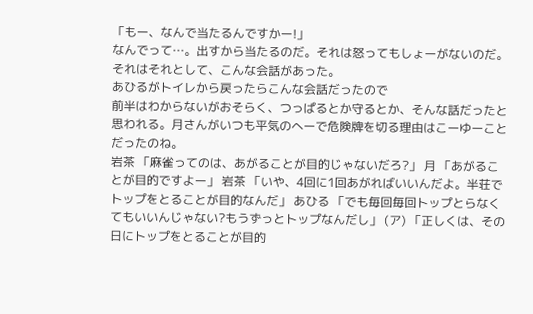「もー、なんで当たるんですかー!」
なんでって…。出すから当たるのだ。それは怒ってもしょーがないのだ。
それはそれとして、こんな会話があった。
あひるがトイレから戻ったらこんな会話だったので
前半はわからないがおそらく、つっぱるとか守るとか、そんな話だったと思われる。月さんがいつも平気のへーで危険牌を切る理由はこーゆーことだったのね。
岩茶 「麻雀ってのは、あがることが目的じゃないだろ?」 月 「あがることが目的ですよー」 岩茶 「いや、4回に1回あがればいいんだよ。半荘でトップをとることが目的なんだ」 あひる 「でも毎回毎回トップとらなくてもいいんじゃない?もうずっとトップなんだし」 (ア) 「正しくは、その日にトップをとることが目的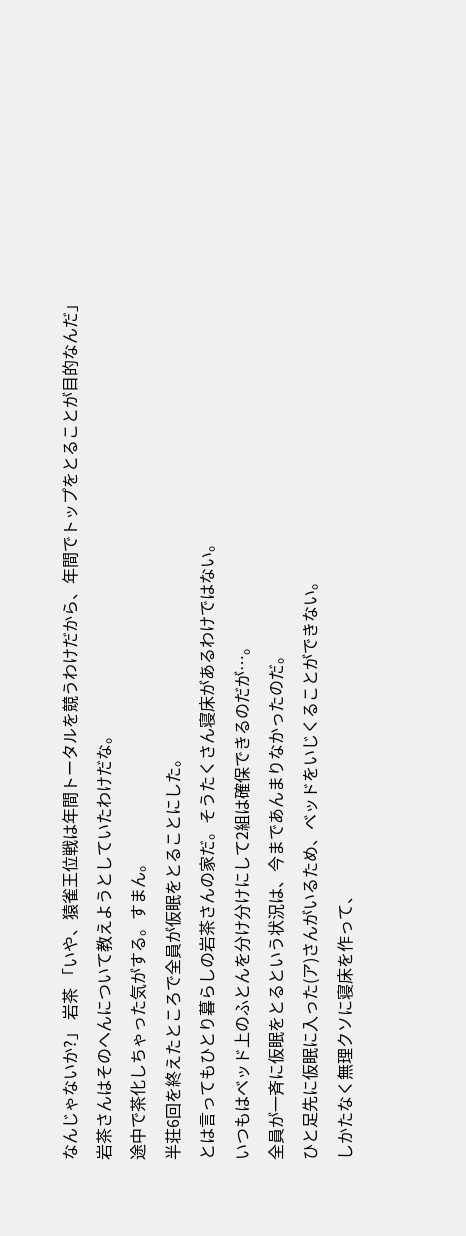なんじゃないか?」 岩茶 「いや、猿雀王位戦は年間トータルを競うわけだから、年間でトップをとることが目的なんだ」
岩茶さんはそのへんについて教えようとしていたわけだな。
途中で茶化しちゃった気がする。すまん。
半荘6回を終えたところで全員が仮眠をとることにした。
とは言ってもひとり暮らしの岩茶さんの家だ。そうたくさん寝床があるわけではない。
いつもはベッド上のふとんを分け分けにして2組は確保できるのだが…。
全員が一斉に仮眠をとるという状況は、今まであんまりなかったのだ。
ひと足先に仮眠に入った(ア)さんがいるため、ベッドをいじくることができない。
しかたなく無理クソに寝床を作って、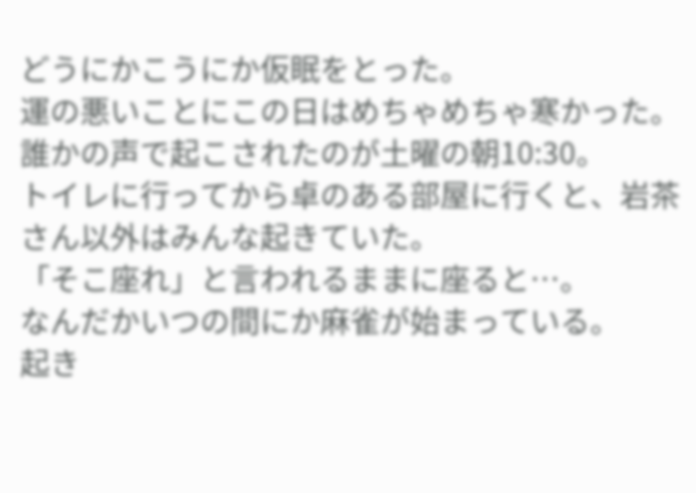どうにかこうにか仮眠をとった。
運の悪いことにこの日はめちゃめちゃ寒かった。
誰かの声で起こされたのが土曜の朝10:30。
トイレに行ってから卓のある部屋に行くと、岩茶さん以外はみんな起きていた。
「そこ座れ」と言われるままに座ると…。
なんだかいつの間にか麻雀が始まっている。
起き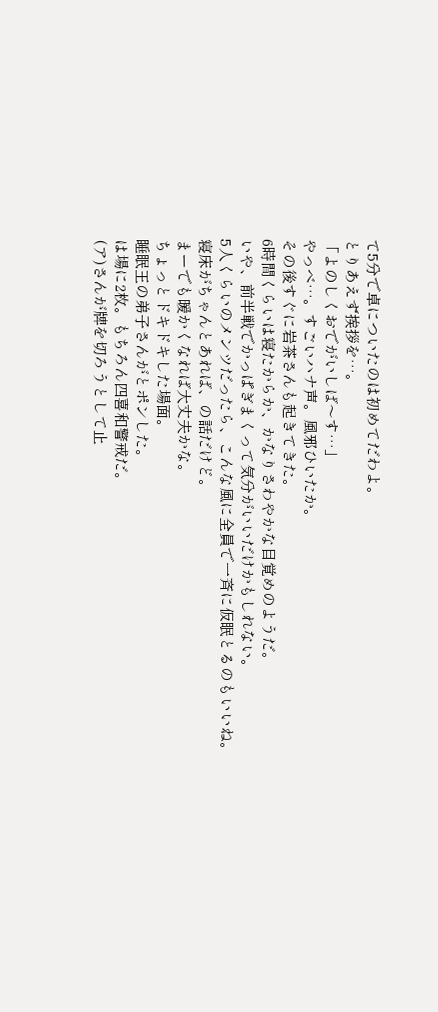て5分で卓についたのは初めてだわよ。
とりあえず挨拶を…。
「よのしくおでがいしば〜す…」
やっべ…。すごいハナ声。風邪ひいたか。
その後すぐに岩茶さんも起きてきた。
6時間くらいは寝たからか、かなりさわやかな目覚めのようだ。
いや、前半戦でかっぱぎまくって気分がいいだけかもしれない。
5人くらいのメンツだったら、こんな風に全員で一斉に仮眠とるのもいいね。
寝床がちゃんとあれば、の話だけど。
まーでも暖かくなれば大丈夫かな。
ちょっとドキドキした場面。
睡眠王の弟子さんがとポンした。
は場に2枚。もちろん四喜和警戒だ。
(ア)さんが牌を切ろうとして止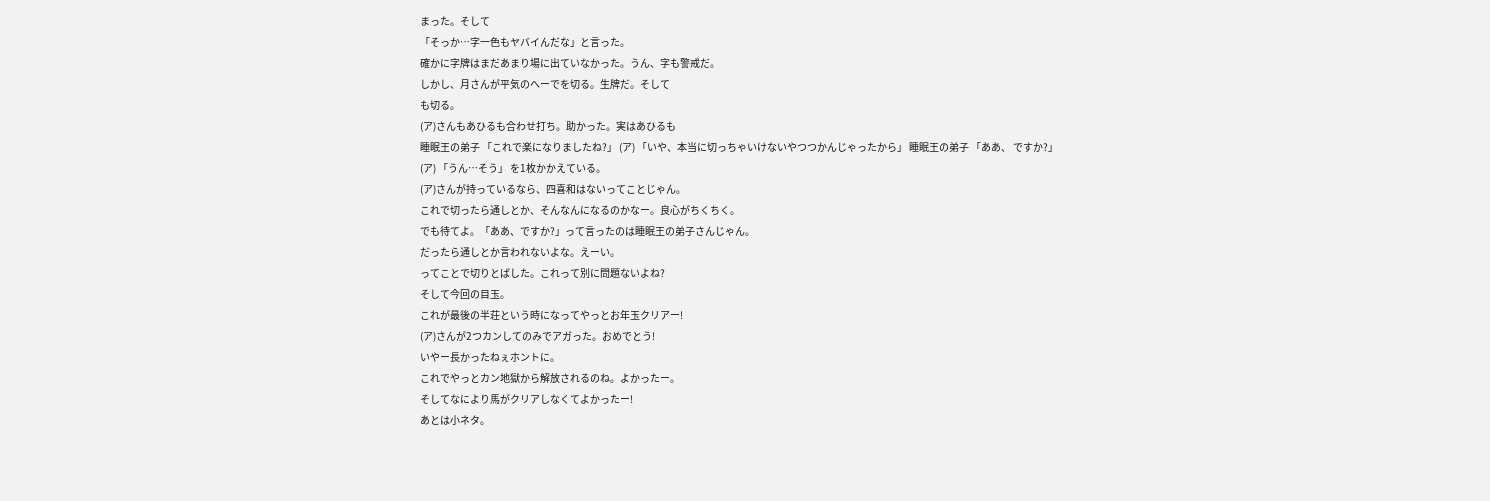まった。そして
「そっか…字一色もヤバイんだな」と言った。
確かに字牌はまだあまり場に出ていなかった。うん、字も警戒だ。
しかし、月さんが平気のへーでを切る。生牌だ。そして
も切る。
(ア)さんもあひるも合わせ打ち。助かった。実はあひるも
睡眠王の弟子 「これで楽になりましたね?」 (ア) 「いや、本当に切っちゃいけないやつつかんじゃったから」 睡眠王の弟子 「ああ、 ですか?」
(ア) 「うん…そう」 を1枚かかえている。
(ア)さんが持っているなら、四喜和はないってことじゃん。
これで切ったら通しとか、そんなんになるのかなー。良心がちくちく。
でも待てよ。「ああ、ですか?」って言ったのは睡眠王の弟子さんじゃん。
だったら通しとか言われないよな。えーい。
ってことで切りとばした。これって別に問題ないよね?
そして今回の目玉。
これが最後の半荘という時になってやっとお年玉クリアー!
(ア)さんが2つカンしてのみでアガった。おめでとう!
いやー長かったねぇホントに。
これでやっとカン地獄から解放されるのね。よかったー。
そしてなにより馬がクリアしなくてよかったー!
あとは小ネタ。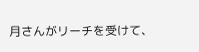月さんがリーチを受けて、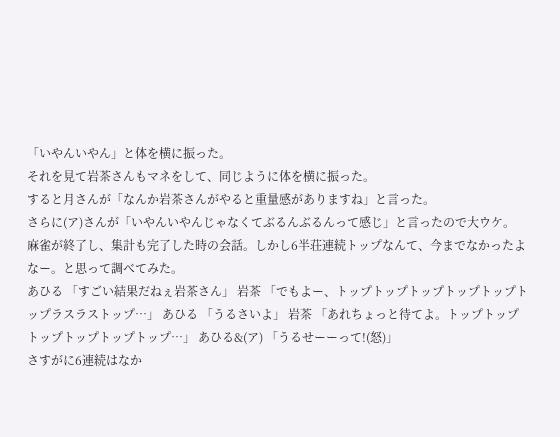「いやんいやん」と体を横に振った。
それを見て岩茶さんもマネをして、同じように体を横に振った。
すると月さんが「なんか岩茶さんがやると重量感がありますね」と言った。
さらに(ア)さんが「いやんいやんじゃなくてぶるんぶるんって感じ」と言ったので大ウケ。
麻雀が終了し、集計も完了した時の会話。しかし6半荘連続トップなんて、今までなかったよなー。と思って調べてみた。
あひる 「すごい結果だねぇ岩茶さん」 岩茶 「でもよー、トップトップトップトップトップトップラスラストップ…」 あひる 「うるさいよ」 岩茶 「あれちょっと待てよ。トップトップトップトップトップトップ…」 あひる&(ア) 「うるせーーって!(怒)」
さすがに6連続はなか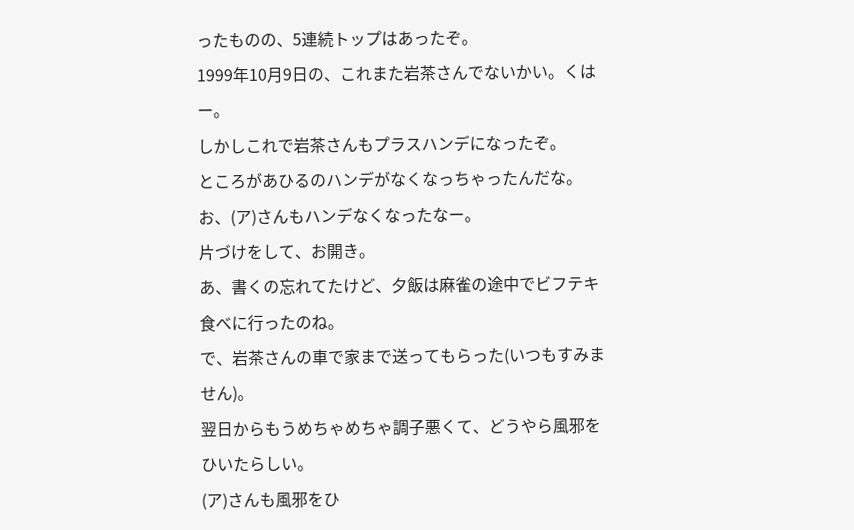ったものの、5連続トップはあったぞ。
1999年10月9日の、これまた岩茶さんでないかい。くはー。
しかしこれで岩茶さんもプラスハンデになったぞ。
ところがあひるのハンデがなくなっちゃったんだな。
お、(ア)さんもハンデなくなったなー。
片づけをして、お開き。
あ、書くの忘れてたけど、夕飯は麻雀の途中でビフテキ食べに行ったのね。
で、岩茶さんの車で家まで送ってもらった(いつもすみません)。
翌日からもうめちゃめちゃ調子悪くて、どうやら風邪をひいたらしい。
(ア)さんも風邪をひ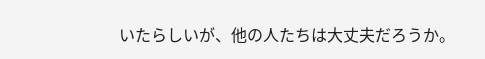いたらしいが、他の人たちは大丈夫だろうか。